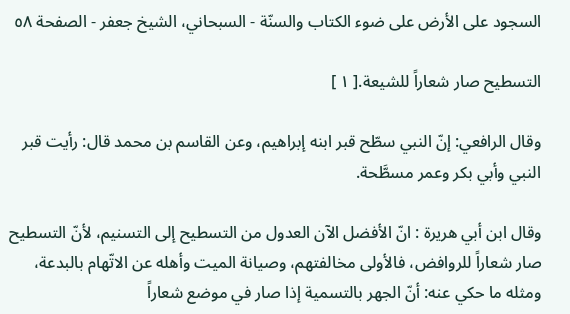السجود على الأرض على ضوء الكتاب والسنّة - السبحاني، الشيخ جعفر - الصفحة ٥٨

التسطيح صار شعاراً للشيعة.[ ١ ]

وقال الرافعي: إنّ النبي سطّح قبر ابنه إبراهيم، وعن القاسم بن محمد قال: رأيت قبر النبي وأبي بكر وعمر مسطَّحة.

وقال ابن أبي هريرة : انّ الأفضل الآن العدول من التسطيح إلى التسنيم، لأنّ التسطيح صار شعاراً للروافض، فالأولى مخالفتهم، وصيانة الميت وأهله عن الاتّهام بالبدعة، ومثله ما حكي عنه: أنّ الجهر بالتسمية إذا صار في موضع شعاراً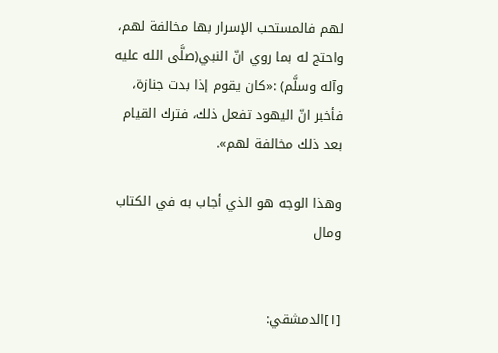لهم فالمستحب الإسرار بها مخالفة لهم، واحتج له بما روي انّ النبي(صلَّى الله عليه وآله وسلَّم) :«كان يقوم إذا بدت جنازة، فأخبر انّ اليهود تفعل ذلك، فترك القيام بعد ذلك مخالفة لهم».

وهذا الوجه هو الذي أجاب به في الكتاب ومال


[١]الدمشقي: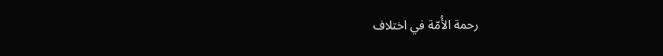رحمة الأُمّة في اختلاف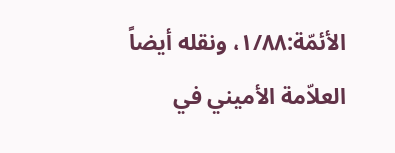الأئمّة:١/٨٨، ونقله أيضاً العلاّمة الأميني في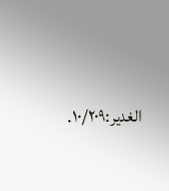الغدير:١٠/٢٠٩.